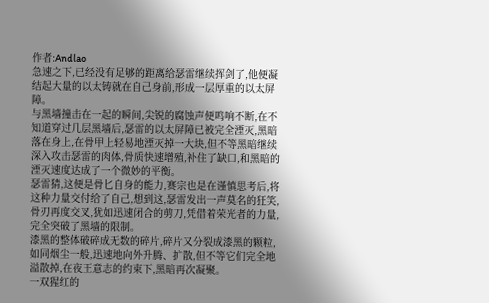作者:Andlao
急速之下,已经没有足够的距离给瑟雷继续挥剑了,他便凝结起大量的以太铸就在自己身前,形成一层厚重的以太屏障。
与黑墙撞击在一起的瞬间,尖锐的腐蚀声便鸣响不断,在不知道穿过几层黑墙后,瑟雷的以太屏障已被完全湮灭,黑暗落在身上,在骨甲上轻易地湮灭掉一大块,但不等黑暗继续深入攻击瑟雷的肉体,骨质快速增殖,补住了缺口,和黑暗的湮灭速度达成了一个微妙的平衡。
瑟雷猜,这便是骨匕自身的能力,赛宗也是在谨慎思考后,将这种力量交付给了自己,想到这,瑟雷发出一声莫名的狂笑,骨刃再度交叉,犹如迅速闭合的剪刀,凭借着荣光者的力量,完全突破了黑墙的限制。
漆黑的整体破碎成无数的碎片,碎片又分裂成漆黑的颗粒,如同烟尘一般,迅速地向外升腾、扩散,但不等它们完全地溢散掉,在夜王意志的约束下,黑暗再次凝聚。
一双猩红的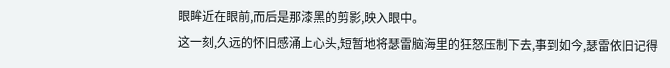眼眸近在眼前,而后是那漆黑的剪影,映入眼中。
这一刻,久远的怀旧感涌上心头,短暂地将瑟雷脑海里的狂怒压制下去,事到如今,瑟雷依旧记得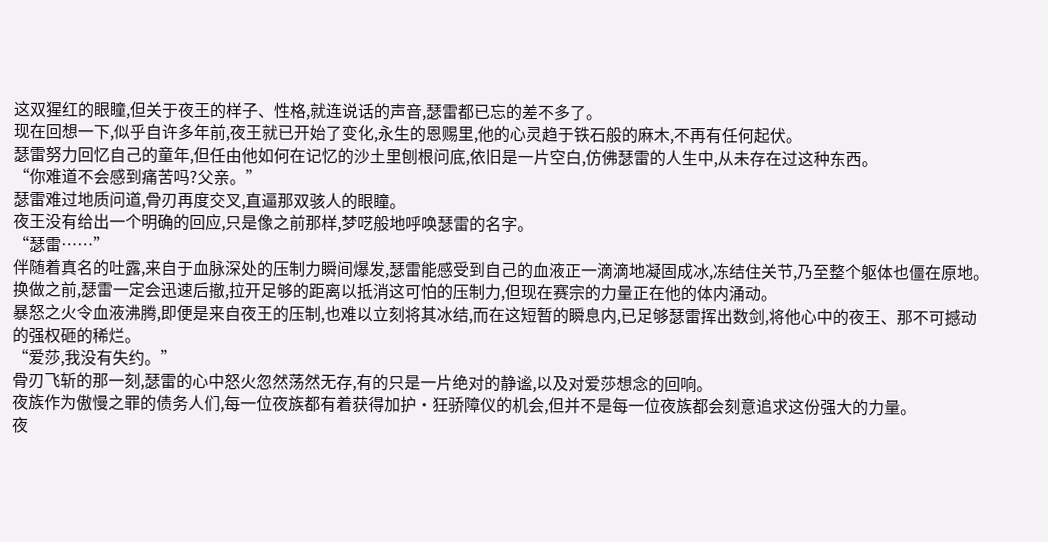这双猩红的眼瞳,但关于夜王的样子、性格,就连说话的声音,瑟雷都已忘的差不多了。
现在回想一下,似乎自许多年前,夜王就已开始了变化,永生的恩赐里,他的心灵趋于铁石般的麻木,不再有任何起伏。
瑟雷努力回忆自己的童年,但任由他如何在记忆的沙土里刨根问底,依旧是一片空白,仿佛瑟雷的人生中,从未存在过这种东西。
“你难道不会感到痛苦吗?父亲。”
瑟雷难过地质问道,骨刃再度交叉,直逼那双骇人的眼瞳。
夜王没有给出一个明确的回应,只是像之前那样,梦呓般地呼唤瑟雷的名字。
“瑟雷……”
伴随着真名的吐露,来自于血脉深处的压制力瞬间爆发,瑟雷能感受到自己的血液正一滴滴地凝固成冰,冻结住关节,乃至整个躯体也僵在原地。
换做之前,瑟雷一定会迅速后撤,拉开足够的距离以抵消这可怕的压制力,但现在赛宗的力量正在他的体内涌动。
暴怒之火令血液沸腾,即便是来自夜王的压制,也难以立刻将其冰结,而在这短暂的瞬息内,已足够瑟雷挥出数剑,将他心中的夜王、那不可撼动的强权砸的稀烂。
“爱莎,我没有失约。”
骨刃飞斩的那一刻,瑟雷的心中怒火忽然荡然无存,有的只是一片绝对的静谧,以及对爱莎想念的回响。
夜族作为傲慢之罪的债务人们,每一位夜族都有着获得加护·狂骄障仪的机会,但并不是每一位夜族都会刻意追求这份强大的力量。
夜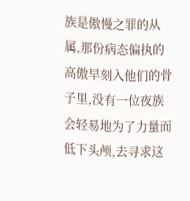族是傲慢之罪的从属,那份病态偏执的高傲早刻入他们的骨子里,没有一位夜族会轻易地为了力量而低下头颅,去寻求这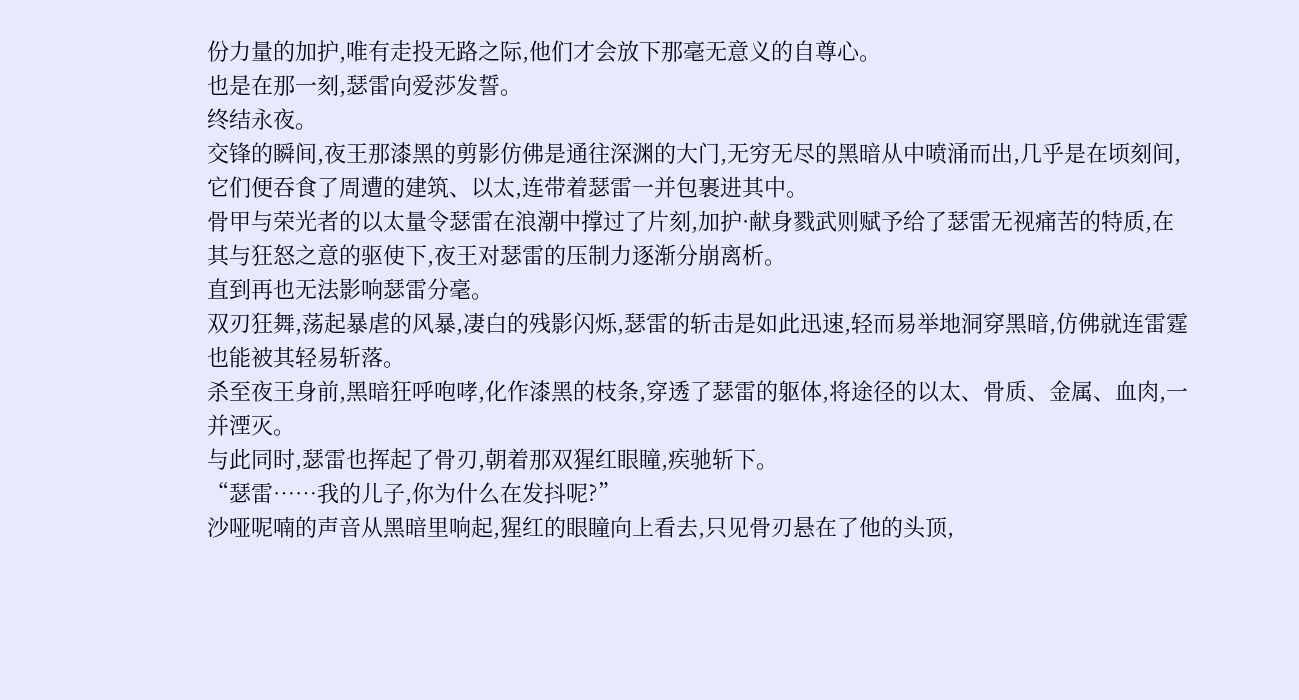份力量的加护,唯有走投无路之际,他们才会放下那毫无意义的自尊心。
也是在那一刻,瑟雷向爱莎发誓。
终结永夜。
交锋的瞬间,夜王那漆黑的剪影仿佛是通往深渊的大门,无穷无尽的黑暗从中喷涌而出,几乎是在顷刻间,它们便吞食了周遭的建筑、以太,连带着瑟雷一并包裹进其中。
骨甲与荣光者的以太量令瑟雷在浪潮中撑过了片刻,加护·献身戮武则赋予给了瑟雷无视痛苦的特质,在其与狂怒之意的驱使下,夜王对瑟雷的压制力逐渐分崩离析。
直到再也无法影响瑟雷分毫。
双刃狂舞,荡起暴虐的风暴,凄白的残影闪烁,瑟雷的斩击是如此迅速,轻而易举地洞穿黑暗,仿佛就连雷霆也能被其轻易斩落。
杀至夜王身前,黑暗狂呼咆哮,化作漆黑的枝条,穿透了瑟雷的躯体,将途径的以太、骨质、金属、血肉,一并湮灭。
与此同时,瑟雷也挥起了骨刃,朝着那双猩红眼瞳,疾驰斩下。
“瑟雷……我的儿子,你为什么在发抖呢?”
沙哑呢喃的声音从黑暗里响起,猩红的眼瞳向上看去,只见骨刃悬在了他的头顶,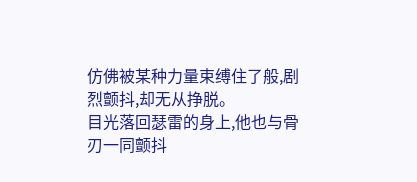仿佛被某种力量束缚住了般,剧烈颤抖,却无从挣脱。
目光落回瑟雷的身上,他也与骨刃一同颤抖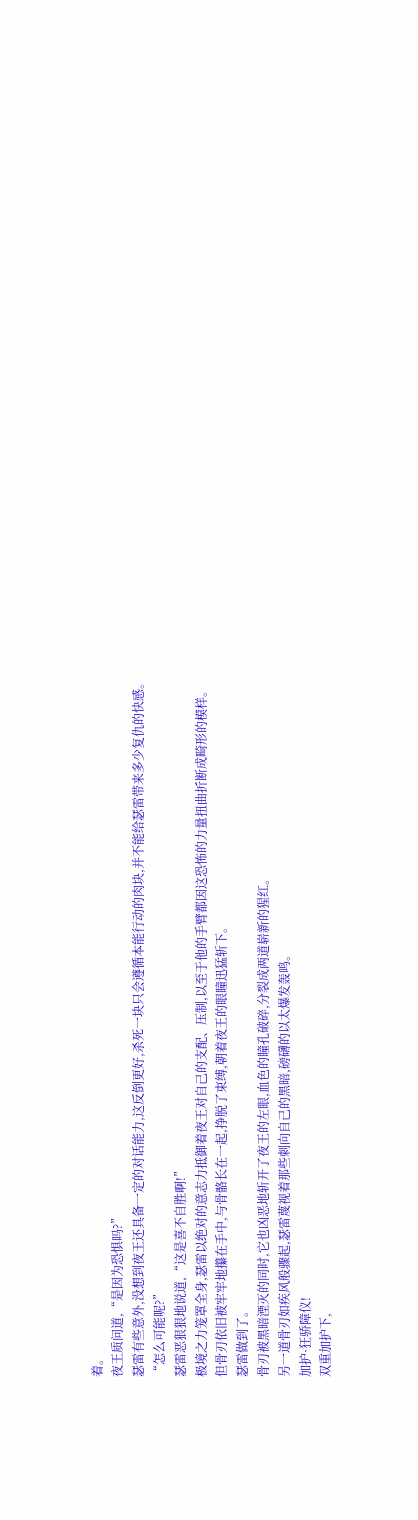着。
夜王质问道,“是因为恐惧吗?”
瑟雷有些意外,没想到夜王还具备一定的对话能力,这反倒更好,杀死一块只会遵循本能行动的肉块,并不能给瑟雷带来多少复仇的快感。
“怎么可能呢?”
瑟雷恶狠狠地说道,“这是喜不自胜啊!”
极境之力笼罩全身,瑟雷以绝对的意志力抵御着夜王对自己的支配、压制,以至于他的手臂都因这恐怖的力量扭曲折断成畸形的模样。
但骨刃依旧被牢牢地攥在手中,与骨骼长在一起,挣脱了束缚,朝着夜王的眼瞳迅猛斩下。
瑟雷做到了。
骨刃被黑暗湮灭的同时,它也凶恶地斩开了夜王的左眼,血色的瞳孔破碎,分裂成两道崭新的猩红。
另一道骨刃如疾风般骤起,瑟雷蔑视着那些刺向自己的黑暗,磅礴的以太爆发轰鸣。
加护·狂骄障仪!
双重加护下,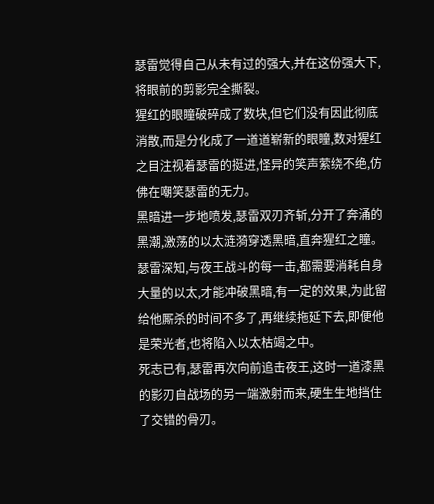瑟雷觉得自己从未有过的强大,并在这份强大下,将眼前的剪影完全撕裂。
猩红的眼瞳破碎成了数块,但它们没有因此彻底消散,而是分化成了一道道崭新的眼瞳,数对猩红之目注视着瑟雷的挺进,怪异的笑声萦绕不绝,仿佛在嘲笑瑟雷的无力。
黑暗进一步地喷发,瑟雷双刃齐斩,分开了奔涌的黑潮,激荡的以太涟漪穿透黑暗,直奔猩红之瞳。
瑟雷深知,与夜王战斗的每一击,都需要消耗自身大量的以太,才能冲破黑暗,有一定的效果,为此留给他厮杀的时间不多了,再继续拖延下去,即便他是荣光者,也将陷入以太枯竭之中。
死志已有,瑟雷再次向前追击夜王,这时一道漆黑的影刃自战场的另一端激射而来,硬生生地挡住了交错的骨刃。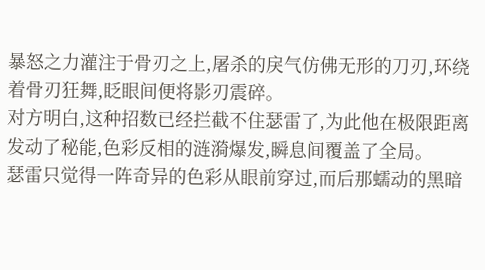暴怒之力灌注于骨刃之上,屠杀的戾气仿佛无形的刀刃,环绕着骨刃狂舞,眨眼间便将影刃震碎。
对方明白,这种招数已经拦截不住瑟雷了,为此他在极限距离发动了秘能,色彩反相的涟漪爆发,瞬息间覆盖了全局。
瑟雷只觉得一阵奇异的色彩从眼前穿过,而后那蠕动的黑暗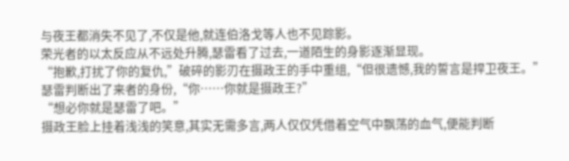与夜王都消失不见了,不仅是他,就连伯洛戈等人也不见踪影。
荣光者的以太反应从不远处升腾,瑟雷看了过去,一道陌生的身影逐渐显现。
“抱歉,打扰了你的复仇,”破碎的影刃在摄政王的手中重组,“但很遗憾,我的誓言是捍卫夜王。”
瑟雷判断出了来者的身份,“你……你就是摄政王?”
“想必你就是瑟雷了吧。”
摄政王脸上挂着浅浅的笑意,其实无需多言,两人仅仅凭借着空气中飘荡的血气,便能判断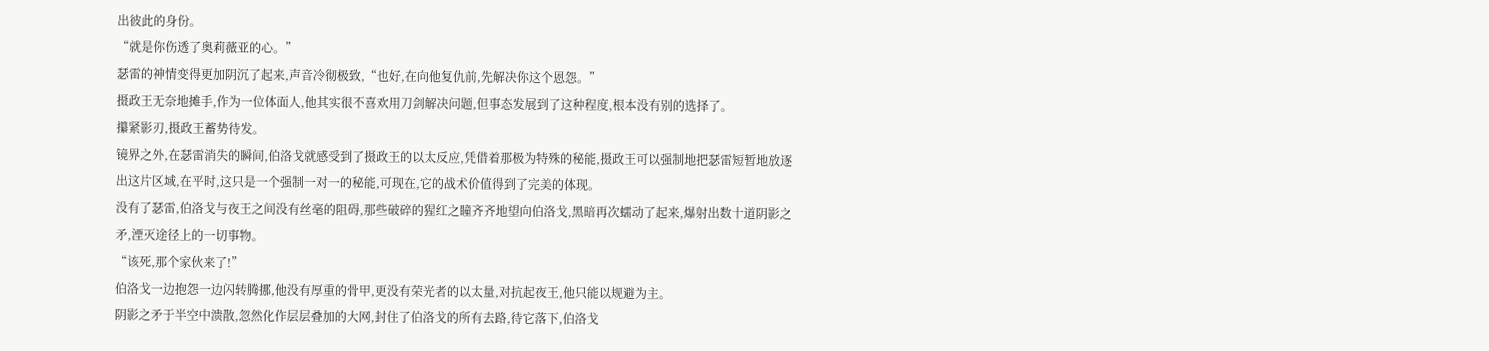出彼此的身份。
“就是你伤透了奥莉薇亚的心。”
瑟雷的神情变得更加阴沉了起来,声音冷彻极致,“也好,在向他复仇前,先解决你这个恩怨。”
摄政王无奈地摊手,作为一位体面人,他其实很不喜欢用刀剑解决问题,但事态发展到了这种程度,根本没有别的选择了。
攥紧影刃,摄政王蓄势待发。
镜界之外,在瑟雷消失的瞬间,伯洛戈就感受到了摄政王的以太反应,凭借着那极为特殊的秘能,摄政王可以强制地把瑟雷短暂地放逐出这片区域,在平时,这只是一个强制一对一的秘能,可现在,它的战术价值得到了完美的体现。
没有了瑟雷,伯洛戈与夜王之间没有丝毫的阻碍,那些破碎的猩红之瞳齐齐地望向伯洛戈,黑暗再次蠕动了起来,爆射出数十道阴影之矛,湮灭途径上的一切事物。
“该死,那个家伙来了!”
伯洛戈一边抱怨一边闪转腾挪,他没有厚重的骨甲,更没有荣光者的以太量,对抗起夜王,他只能以规避为主。
阴影之矛于半空中溃散,忽然化作层层叠加的大网,封住了伯洛戈的所有去路,待它落下,伯洛戈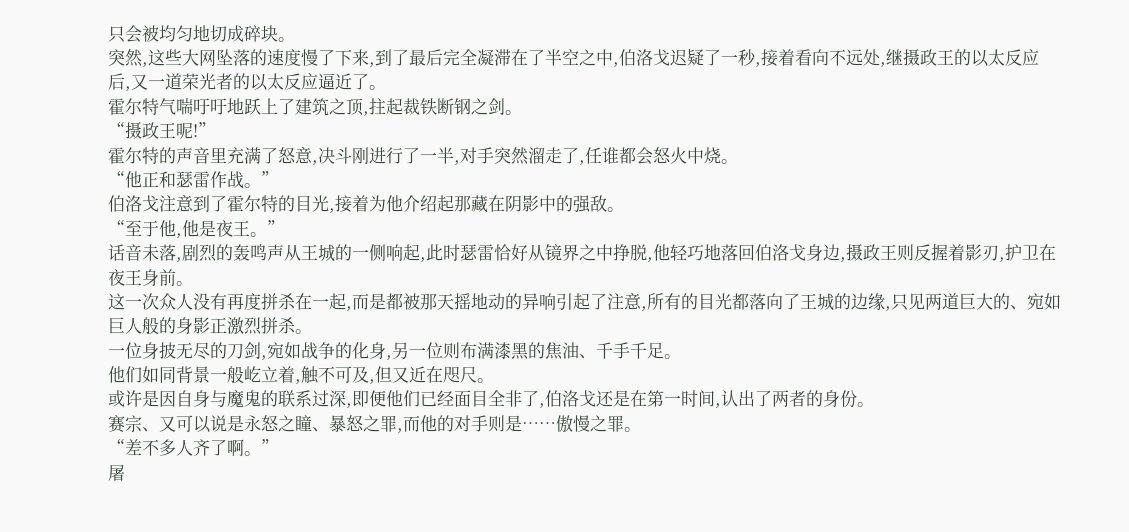只会被均匀地切成碎块。
突然,这些大网坠落的速度慢了下来,到了最后完全凝滞在了半空之中,伯洛戈迟疑了一秒,接着看向不远处,继摄政王的以太反应后,又一道荣光者的以太反应逼近了。
霍尔特气喘吁吁地跃上了建筑之顶,拄起裁铁断钢之剑。
“摄政王呢!”
霍尔特的声音里充满了怒意,决斗刚进行了一半,对手突然溜走了,任谁都会怒火中烧。
“他正和瑟雷作战。”
伯洛戈注意到了霍尔特的目光,接着为他介绍起那藏在阴影中的强敌。
“至于他,他是夜王。”
话音未落,剧烈的轰鸣声从王城的一侧响起,此时瑟雷恰好从镜界之中挣脱,他轻巧地落回伯洛戈身边,摄政王则反握着影刃,护卫在夜王身前。
这一次众人没有再度拼杀在一起,而是都被那天摇地动的异响引起了注意,所有的目光都落向了王城的边缘,只见两道巨大的、宛如巨人般的身影正激烈拼杀。
一位身披无尽的刀剑,宛如战争的化身,另一位则布满漆黑的焦油、千手千足。
他们如同背景一般屹立着,触不可及,但又近在咫尺。
或许是因自身与魔鬼的联系过深,即便他们已经面目全非了,伯洛戈还是在第一时间,认出了两者的身份。
赛宗、又可以说是永怒之瞳、暴怒之罪,而他的对手则是……傲慢之罪。
“差不多人齐了啊。”
屠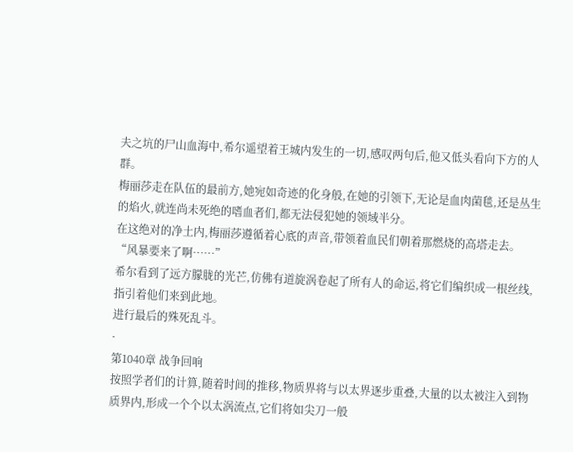夫之坑的尸山血海中,希尔遥望着王城内发生的一切,感叹两句后,他又低头看向下方的人群。
梅丽莎走在队伍的最前方,她宛如奇迹的化身般,在她的引领下,无论是血肉菌毯,还是丛生的焰火,就连尚未死绝的嗜血者们,都无法侵犯她的领域半分。
在这绝对的净土内,梅丽莎遵循着心底的声音,带领着血民们朝着那燃烧的高塔走去。
“风暴要来了啊……”
希尔看到了远方朦胧的光芒,仿佛有道旋涡卷起了所有人的命运,将它们编织成一根丝线,指引着他们来到此地。
进行最后的殊死乱斗。
·
第1040章 战争回响
按照学者们的计算,随着时间的推移,物质界将与以太界逐步重叠,大量的以太被注入到物质界内,形成一个个以太涡流点,它们将如尖刀一般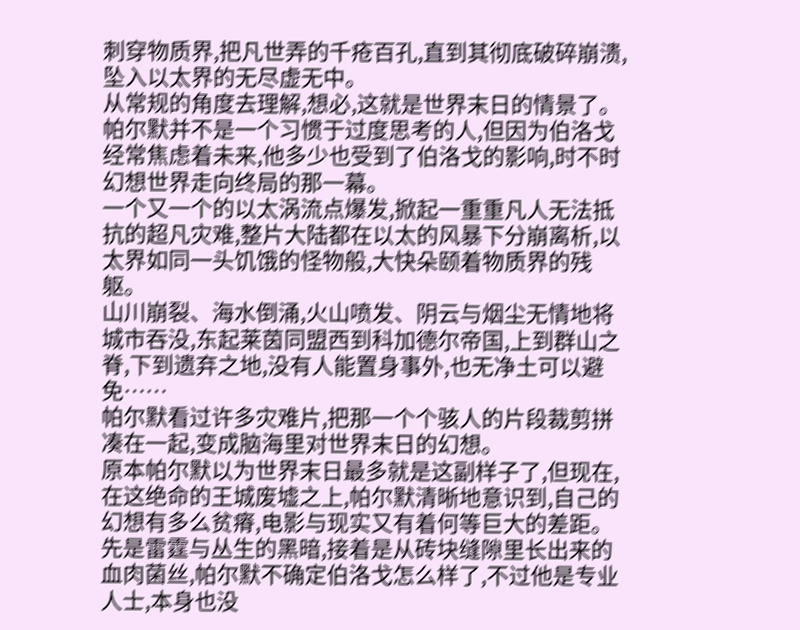刺穿物质界,把凡世弄的千疮百孔,直到其彻底破碎崩溃,坠入以太界的无尽虚无中。
从常规的角度去理解,想必,这就是世界末日的情景了。
帕尔默并不是一个习惯于过度思考的人,但因为伯洛戈经常焦虑着未来,他多少也受到了伯洛戈的影响,时不时幻想世界走向终局的那一幕。
一个又一个的以太涡流点爆发,掀起一重重凡人无法抵抗的超凡灾难,整片大陆都在以太的风暴下分崩离析,以太界如同一头饥饿的怪物般,大快朵颐着物质界的残躯。
山川崩裂、海水倒涌,火山喷发、阴云与烟尘无情地将城市吞没,东起莱茵同盟西到科加德尔帝国,上到群山之脊,下到遗弃之地,没有人能置身事外,也无净土可以避免……
帕尔默看过许多灾难片,把那一个个骇人的片段裁剪拼凑在一起,变成脑海里对世界末日的幻想。
原本帕尔默以为世界末日最多就是这副样子了,但现在,在这绝命的王城废墟之上,帕尔默清晰地意识到,自己的幻想有多么贫瘠,电影与现实又有着何等巨大的差距。
先是雷霆与丛生的黑暗,接着是从砖块缝隙里长出来的血肉菌丝,帕尔默不确定伯洛戈怎么样了,不过他是专业人士,本身也没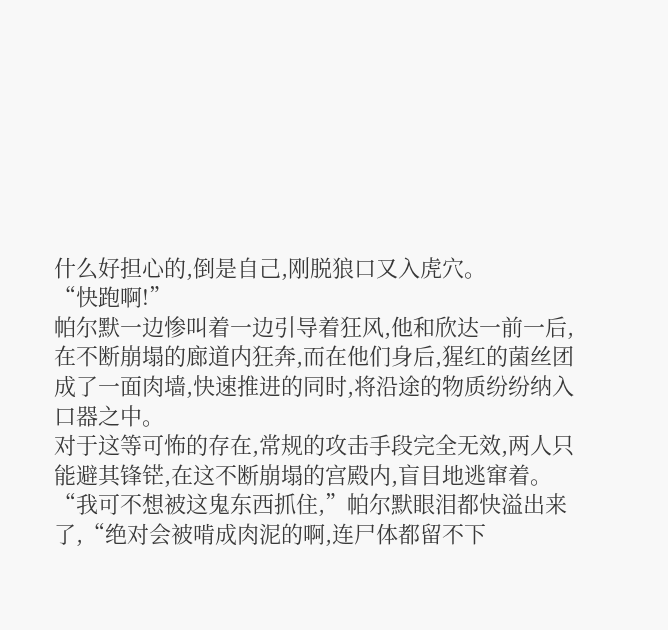什么好担心的,倒是自己,刚脱狼口又入虎穴。
“快跑啊!”
帕尔默一边惨叫着一边引导着狂风,他和欣达一前一后,在不断崩塌的廊道内狂奔,而在他们身后,猩红的菌丝团成了一面肉墙,快速推进的同时,将沿途的物质纷纷纳入口器之中。
对于这等可怖的存在,常规的攻击手段完全无效,两人只能避其锋铓,在这不断崩塌的宫殿内,盲目地逃窜着。
“我可不想被这鬼东西抓住,”帕尔默眼泪都快溢出来了,“绝对会被啃成肉泥的啊,连尸体都留不下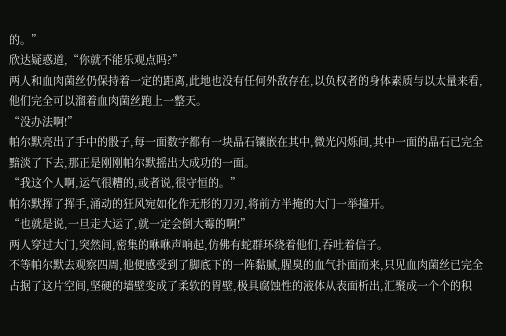的。”
欣达疑惑道,“你就不能乐观点吗?”
两人和血肉菌丝仍保持着一定的距离,此地也没有任何外敌存在,以负权者的身体素质与以太量来看,他们完全可以溜着血肉菌丝跑上一整天。
“没办法啊!”
帕尔默亮出了手中的骰子,每一面数字都有一块晶石镶嵌在其中,微光闪烁间,其中一面的晶石已完全黯淡了下去,那正是刚刚帕尔默摇出大成功的一面。
“我这个人啊,运气很糟的,或者说,很守恒的。”
帕尔默挥了挥手,涌动的狂风宛如化作无形的刀刃,将前方半掩的大门一举撞开。
“也就是说,一旦走大运了,就一定会倒大霉的啊!”
两人穿过大门,突然间,密集的咻咻声响起,仿佛有蛇群环绕着他们,吞吐着信子。
不等帕尔默去观察四周,他便感受到了脚底下的一阵黏腻,腥臭的血气扑面而来,只见血肉菌丝已完全占据了这片空间,坚硬的墙壁变成了柔软的胃壁,极具腐蚀性的液体从表面析出,汇聚成一个个的积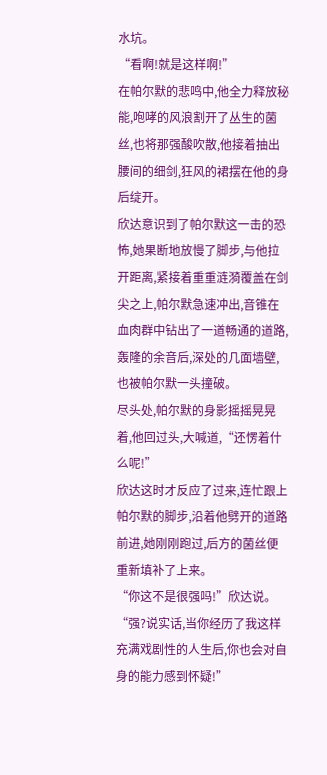水坑。
“看啊!就是这样啊!”
在帕尔默的悲鸣中,他全力释放秘能,咆哮的风浪割开了丛生的菌丝,也将那强酸吹散,他接着抽出腰间的细剑,狂风的裙摆在他的身后绽开。
欣达意识到了帕尔默这一击的恐怖,她果断地放慢了脚步,与他拉开距离,紧接着重重涟漪覆盖在剑尖之上,帕尔默急速冲出,音锥在血肉群中钻出了一道畅通的道路,轰隆的余音后,深处的几面墙壁,也被帕尔默一头撞破。
尽头处,帕尔默的身影摇摇晃晃着,他回过头,大喊道,“还愣着什么呢!”
欣达这时才反应了过来,连忙跟上帕尔默的脚步,沿着他劈开的道路前进,她刚刚跑过,后方的菌丝便重新填补了上来。
“你这不是很强吗!”欣达说。
“强?说实话,当你经历了我这样充满戏剧性的人生后,你也会对自身的能力感到怀疑!”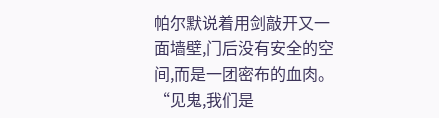帕尔默说着用剑敲开又一面墙壁,门后没有安全的空间,而是一团密布的血肉。
“见鬼,我们是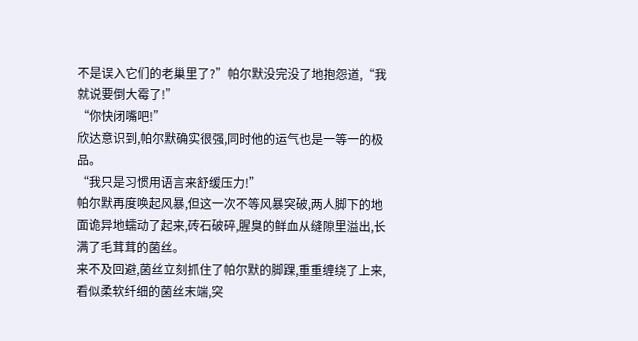不是误入它们的老巢里了?”帕尔默没完没了地抱怨道,“我就说要倒大霉了!”
“你快闭嘴吧!”
欣达意识到,帕尔默确实很强,同时他的运气也是一等一的极品。
“我只是习惯用语言来舒缓压力!”
帕尔默再度唤起风暴,但这一次不等风暴突破,两人脚下的地面诡异地蠕动了起来,砖石破碎,腥臭的鲜血从缝隙里溢出,长满了毛茸茸的菌丝。
来不及回避,菌丝立刻抓住了帕尔默的脚踝,重重缠绕了上来,看似柔软纤细的菌丝末端,突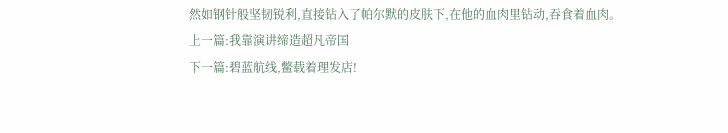然如钢针般坚韧锐利,直接钻入了帕尔默的皮肤下,在他的血肉里钻动,吞食着血肉。
上一篇:我靠演讲缔造超凡帝国
下一篇:碧蓝航线,鳖载着理发店!